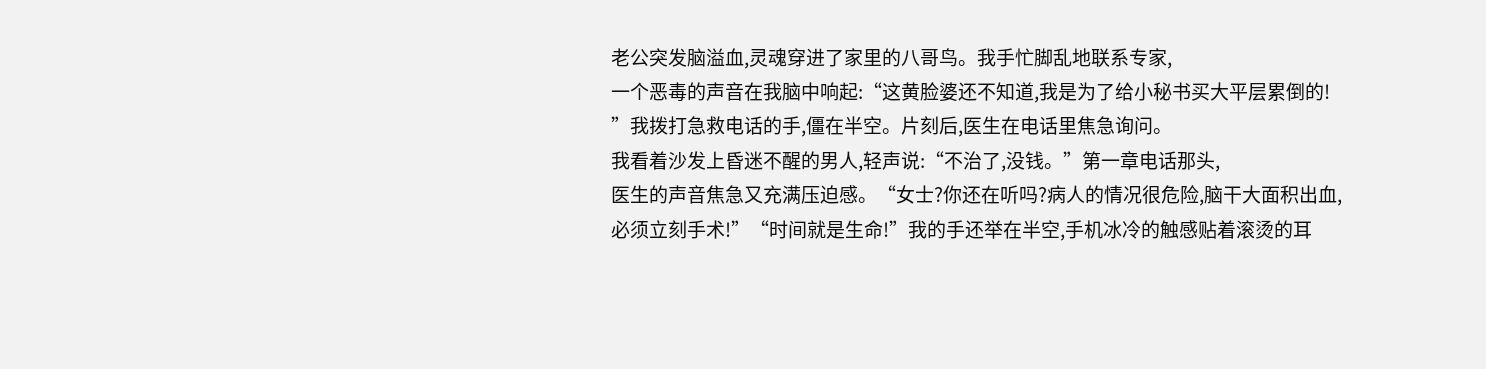老公突发脑溢血,灵魂穿进了家里的八哥鸟。我手忙脚乱地联系专家,
一个恶毒的声音在我脑中响起:“这黄脸婆还不知道,我是为了给小秘书买大平层累倒的!
”我拨打急救电话的手,僵在半空。片刻后,医生在电话里焦急询问。
我看着沙发上昏迷不醒的男人,轻声说:“不治了,没钱。”第一章电话那头,
医生的声音焦急又充满压迫感。“女士?你还在听吗?病人的情况很危险,脑干大面积出血,
必须立刻手术!”“时间就是生命!”我的手还举在半空,手机冰冷的触感贴着滚烫的耳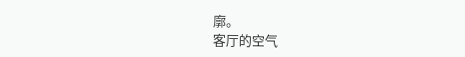廓。
客厅的空气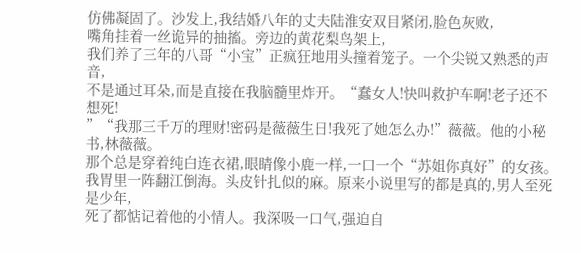仿佛凝固了。沙发上,我结婚八年的丈夫陆淮安双目紧闭,脸色灰败,
嘴角挂着一丝诡异的抽搐。旁边的黄花梨鸟架上,
我们养了三年的八哥“小宝”正疯狂地用头撞着笼子。一个尖锐又熟悉的声音,
不是通过耳朵,而是直接在我脑髓里炸开。“蠢女人!快叫救护车啊!老子还不想死!
”“我那三千万的理财!密码是薇薇生日!我死了她怎么办!”薇薇。他的小秘书,林薇薇。
那个总是穿着纯白连衣裙,眼睛像小鹿一样,一口一个“苏姐你真好”的女孩。
我胃里一阵翻江倒海。头皮针扎似的麻。原来小说里写的都是真的,男人至死是少年,
死了都惦记着他的小情人。我深吸一口气,强迫自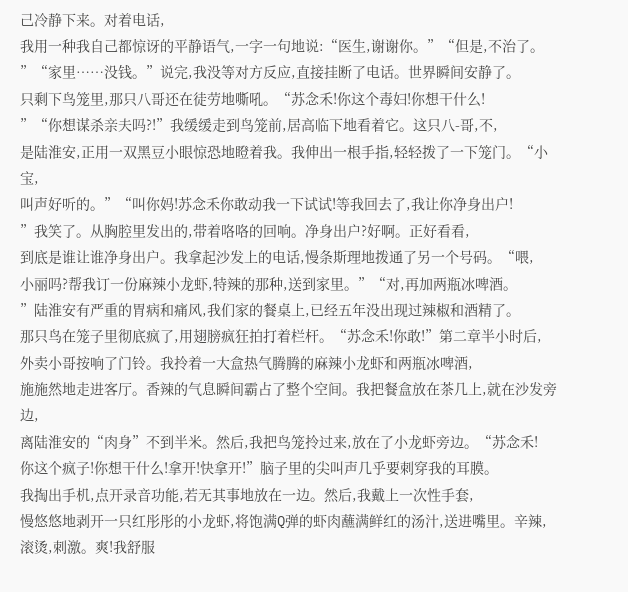己冷静下来。对着电话,
我用一种我自己都惊讶的平静语气,一字一句地说:“医生,谢谢你。”“但是,不治了。
”“家里……没钱。”说完,我没等对方反应,直接挂断了电话。世界瞬间安静了。
只剩下鸟笼里,那只八哥还在徒劳地嘶吼。“苏念禾!你这个毒妇!你想干什么!
”“你想谋杀亲夫吗?!”我缓缓走到鸟笼前,居高临下地看着它。这只八-哥,不,
是陆淮安,正用一双黑豆小眼惊恐地瞪着我。我伸出一根手指,轻轻拨了一下笼门。“小宝,
叫声好听的。”“叫你妈!苏念禾你敢动我一下试试!等我回去了,我让你净身出户!
”我笑了。从胸腔里发出的,带着咯咯的回响。净身出户?好啊。正好看看,
到底是谁让谁净身出户。我拿起沙发上的电话,慢条斯理地拨通了另一个号码。“喂,
小丽吗?帮我订一份麻辣小龙虾,特辣的那种,送到家里。”“对,再加两瓶冰啤酒。
”陆淮安有严重的胃病和痛风,我们家的餐桌上,已经五年没出现过辣椒和酒精了。
那只鸟在笼子里彻底疯了,用翅膀疯狂拍打着栏杆。“苏念禾!你敢!”第二章半小时后,
外卖小哥按响了门铃。我拎着一大盒热气腾腾的麻辣小龙虾和两瓶冰啤酒,
施施然地走进客厅。香辣的气息瞬间霸占了整个空间。我把餐盒放在茶几上,就在沙发旁边,
离陆淮安的“肉身”不到半米。然后,我把鸟笼拎过来,放在了小龙虾旁边。“苏念禾!
你这个疯子!你想干什么!拿开!快拿开!”脑子里的尖叫声几乎要刺穿我的耳膜。
我掏出手机,点开录音功能,若无其事地放在一边。然后,我戴上一次性手套,
慢悠悠地剥开一只红彤彤的小龙虾,将饱满Q弹的虾肉蘸满鲜红的汤汁,送进嘴里。辛辣,
滚烫,刺激。爽!我舒服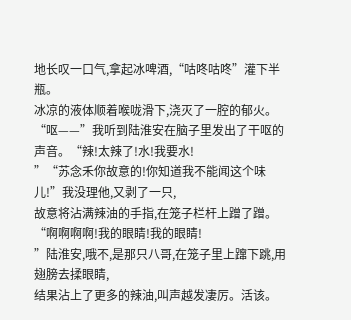地长叹一口气,拿起冰啤酒,“咕咚咕咚”灌下半瓶。
冰凉的液体顺着喉咙滑下,浇灭了一腔的郁火。
“呕——”我听到陆淮安在脑子里发出了干呕的声音。“辣!太辣了!水!我要水!
”“苏念禾你故意的!你知道我不能闻这个味儿!”我没理他,又剥了一只,
故意将沾满辣油的手指,在笼子栏杆上蹭了蹭。“啊啊啊啊!我的眼睛!我的眼睛!
”陆淮安,哦不,是那只八哥,在笼子里上蹿下跳,用翅膀去揉眼睛,
结果沾上了更多的辣油,叫声越发凄厉。活该。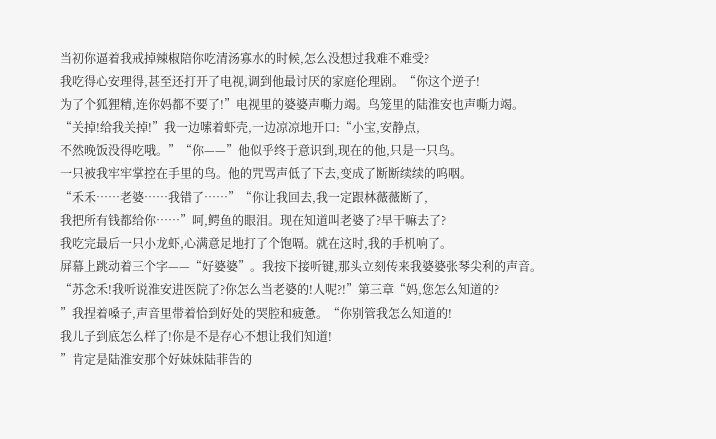当初你逼着我戒掉辣椒陪你吃清汤寡水的时候,怎么没想过我难不难受?
我吃得心安理得,甚至还打开了电视,调到他最讨厌的家庭伦理剧。“你这个逆子!
为了个狐狸精,连你妈都不要了!”电视里的婆婆声嘶力竭。鸟笼里的陆淮安也声嘶力竭。
“关掉!给我关掉!”我一边嗦着虾壳,一边凉凉地开口:“小宝,安静点,
不然晚饭没得吃哦。”“你——”他似乎终于意识到,现在的他,只是一只鸟。
一只被我牢牢掌控在手里的鸟。他的咒骂声低了下去,变成了断断续续的呜咽。
“禾禾……老婆……我错了……”“你让我回去,我一定跟林薇薇断了,
我把所有钱都给你……”呵,鳄鱼的眼泪。现在知道叫老婆了?早干嘛去了?
我吃完最后一只小龙虾,心满意足地打了个饱嗝。就在这时,我的手机响了。
屏幕上跳动着三个字——“好婆婆”。我按下接听键,那头立刻传来我婆婆张琴尖利的声音。
“苏念禾!我听说淮安进医院了?你怎么当老婆的!人呢?!”第三章“妈,您怎么知道的?
”我捏着嗓子,声音里带着恰到好处的哭腔和疲惫。“你别管我怎么知道的!
我儿子到底怎么样了!你是不是存心不想让我们知道!
”肯定是陆淮安那个好妹妹陆菲告的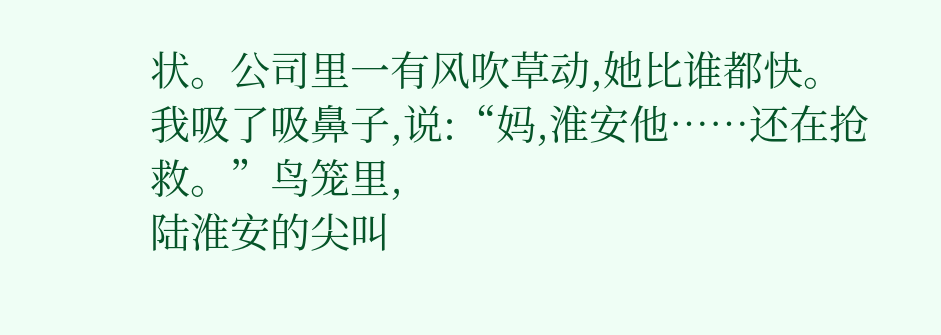状。公司里一有风吹草动,她比谁都快。
我吸了吸鼻子,说:“妈,淮安他……还在抢救。”鸟笼里,
陆淮安的尖叫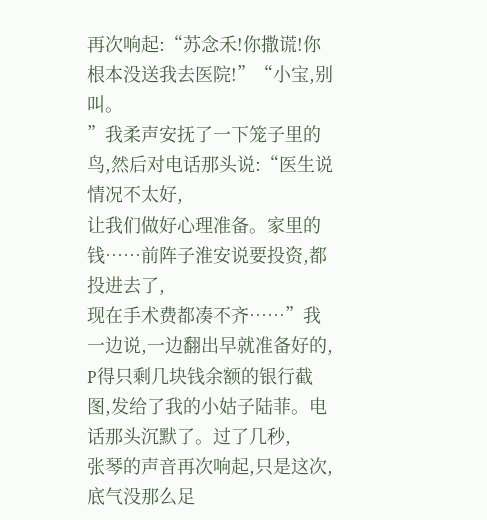再次响起:“苏念禾!你撒谎!你根本没送我去医院!”“小宝,别叫。
”我柔声安抚了一下笼子里的鸟,然后对电话那头说:“医生说情况不太好,
让我们做好心理准备。家里的钱……前阵子淮安说要投资,都投进去了,
现在手术费都凑不齐……”我一边说,一边翻出早就准备好的,
P得只剩几块钱余额的银行截图,发给了我的小姑子陆菲。电话那头沉默了。过了几秒,
张琴的声音再次响起,只是这次,底气没那么足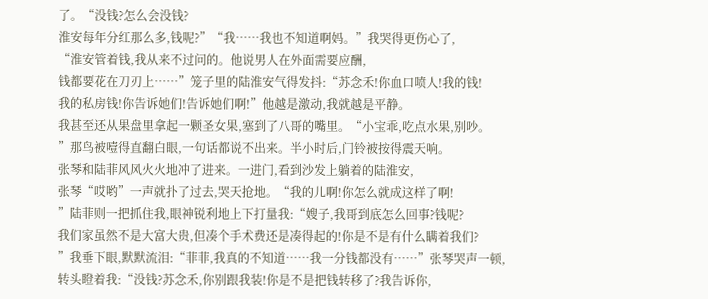了。“没钱?怎么会没钱?
淮安每年分红那么多,钱呢?”“我……我也不知道啊妈。”我哭得更伤心了,
“淮安管着钱,我从来不过问的。他说男人在外面需要应酬,
钱都要花在刀刃上……”笼子里的陆淮安气得发抖:“苏念禾!你血口喷人!我的钱!
我的私房钱!你告诉她们!告诉她们啊!”他越是激动,我就越是平静。
我甚至还从果盘里拿起一颗圣女果,塞到了八哥的嘴里。“小宝乖,吃点水果,别吵。
”那鸟被噎得直翻白眼,一句话都说不出来。半小时后,门铃被按得震天响。
张琴和陆菲风风火火地冲了进来。一进门,看到沙发上躺着的陆淮安,
张琴“哎哟”一声就扑了过去,哭天抢地。“我的儿啊!你怎么就成这样了啊!
”陆菲则一把抓住我,眼神锐利地上下打量我:“嫂子,我哥到底怎么回事?钱呢?
我们家虽然不是大富大贵,但凑个手术费还是凑得起的!你是不是有什么瞒着我们?
”我垂下眼,默默流泪:“菲菲,我真的不知道……我一分钱都没有……”张琴哭声一顿,
转头瞪着我:“没钱?苏念禾,你别跟我装!你是不是把钱转移了?我告诉你,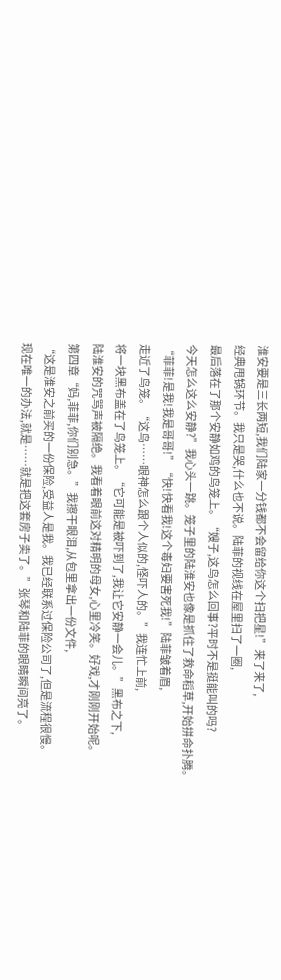淮安要是三长两短,我们陆家一分钱都不会留给你这个扫把星!”来了来了,
经典甩锅环节。我只是哭,什么也不说。陆菲的视线在屋里扫了一圈,
最后落在了那个安静如鸡的鸟笼上。“嫂子,这鸟怎么回事?平时不是挺能叫的吗?
今天怎么这么安静?”我心头一跳。笼子里的陆淮安也像是抓住了救命稻草,开始拼命扑腾。
“菲菲!是我!我是哥哥!”“快!快看我!这个毒妇要害死我!”陆菲皱着眉,
走近了鸟笼。“这鸟……眼神怎么跟个人似的,怪吓人的。”我连忙上前,
将一块黑布盖在了鸟笼上。“它可能是被吓到了,我让它安静一会儿。”黑布之下,
陆淮安的咒骂声被隔绝。我看着眼前这对精明的母女,心里冷笑。好戏,才刚刚开始呢。
第四章“妈,菲菲,你们别急。”我擦干眼泪,从包里拿出一份文件,
“这是淮安之前买的一份保险,受益人是我。我已经联系过保险公司了,但是流程很慢。
现在唯一的办法,就是……就是把这套房子卖了。”张琴和陆菲的眼睛瞬间亮了。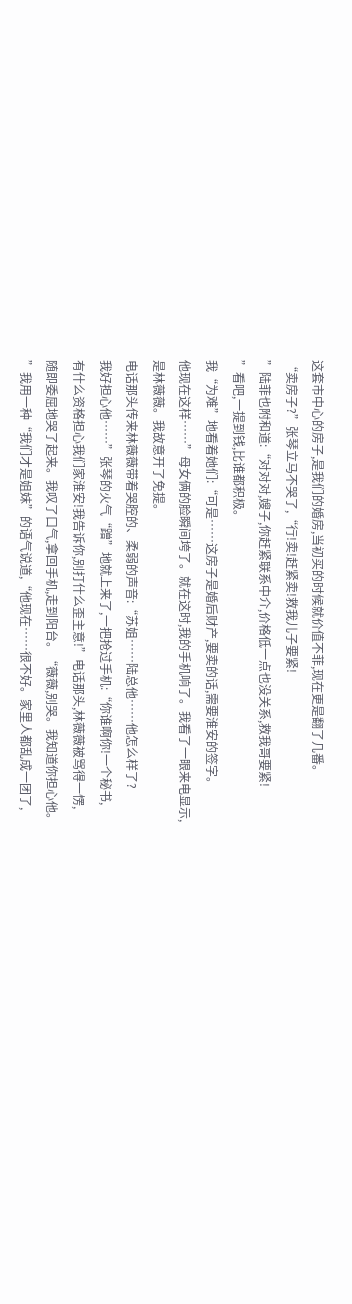这套市中心的房子,是我们的婚房,当初买的时候就价值不菲,现在更是翻了几番。
“卖房子?”张琴立马不哭了,“行!卖!赶紧卖!救我儿子要紧!
”陆菲也附和道:“对对对,嫂子,你赶紧联系中介,价格低一点也没关系,救我哥要紧!
”看吧,一提到钱,比谁都积极。
我“为难”地看着她们:“可是……这房子是婚后财产,要卖的话,需要淮安的签字。
他现在这样……”母女俩的脸瞬间垮了。就在这时,我的手机响了。我看了一眼来电显示,
是林薇薇。我故意开了免提。
电话那头传来林薇薇带着哭腔的、柔弱的声音:“苏姐……陆总他……他怎么样了?
我好担心他……”张琴的火气“蹭”地就上来了,一把抢过手机:“你谁啊你!一个秘书,
有什么资格担心我们家淮安!我告诉你,别打什么歪主意!”电话那头,林薇薇被骂得一愣,
随即委屈地哭了起来。我叹了口气,拿回手机,走到阳台。“薇薇,别哭。我知道你担心他。
”我用一种“我们才是姐妹”的语气说道,“他现在……很不好。家里人都乱成一团了,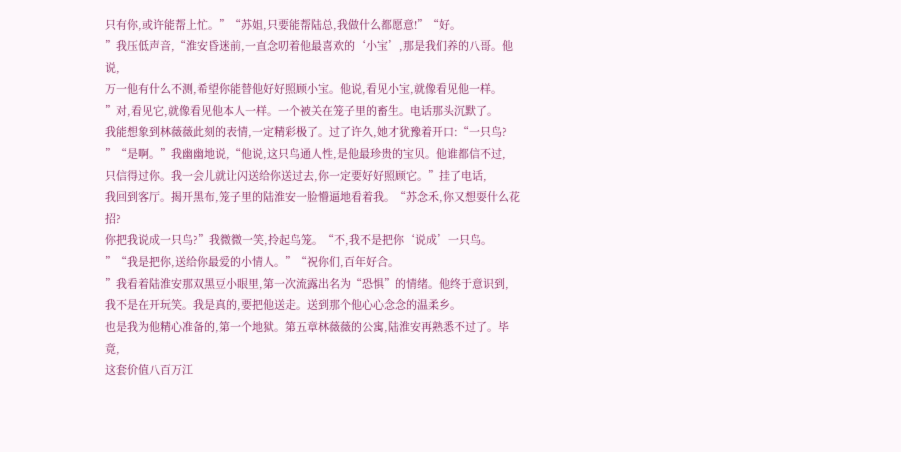只有你,或许能帮上忙。”“苏姐,只要能帮陆总,我做什么都愿意!”“好。
”我压低声音,“淮安昏迷前,一直念叨着他最喜欢的‘小宝’,那是我们养的八哥。他说,
万一他有什么不测,希望你能替他好好照顾小宝。他说,看见小宝,就像看见他一样。
”对,看见它,就像看见他本人一样。一个被关在笼子里的畜生。电话那头沉默了。
我能想象到林薇薇此刻的表情,一定精彩极了。过了许久,她才犹豫着开口:“一只鸟?
”“是啊。”我幽幽地说,“他说,这只鸟通人性,是他最珍贵的宝贝。他谁都信不过,
只信得过你。我一会儿就让闪送给你送过去,你一定要好好照顾它。”挂了电话,
我回到客厅。揭开黑布,笼子里的陆淮安一脸懵逼地看着我。“苏念禾,你又想耍什么花招?
你把我说成一只鸟?”我微微一笑,拎起鸟笼。“不,我不是把你‘说成’一只鸟。
”“我是把你,送给你最爱的小情人。”“祝你们,百年好合。
”我看着陆淮安那双黑豆小眼里,第一次流露出名为“恐惧”的情绪。他终于意识到,
我不是在开玩笑。我是真的,要把他送走。送到那个他心心念念的温柔乡。
也是我为他精心准备的,第一个地狱。第五章林薇薇的公寓,陆淮安再熟悉不过了。毕竟,
这套价值八百万江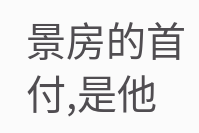景房的首付,是他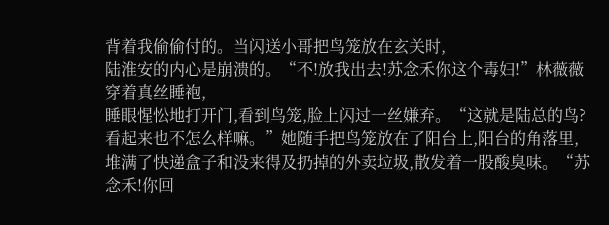背着我偷偷付的。当闪送小哥把鸟笼放在玄关时,
陆淮安的内心是崩溃的。“不!放我出去!苏念禾你这个毒妇!”林薇薇穿着真丝睡袍,
睡眼惺忪地打开门,看到鸟笼,脸上闪过一丝嫌弃。“这就是陆总的鸟?
看起来也不怎么样嘛。”她随手把鸟笼放在了阳台上,阳台的角落里,
堆满了快递盒子和没来得及扔掉的外卖垃圾,散发着一股酸臭味。“苏念禾!你回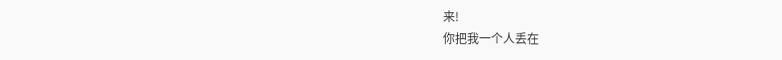来!
你把我一个人丢在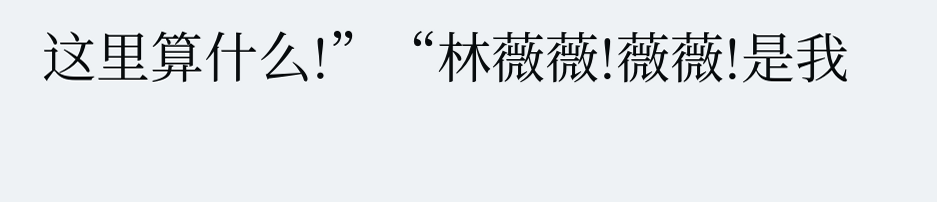这里算什么!”“林薇薇!薇薇!是我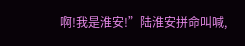啊!我是淮安!”陆淮安拼命叫喊,